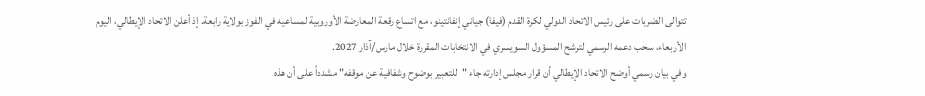تتوالى الضربات على رئيس الاتحاد الدولي لكرة القدم (فيفا) جياني إنفانتينو، مع اتساع رقعة المعارضة الأوروبية لمساعيه في الفوز بولاية رابعة. إذ أعلن الاتحاد الإيطالي، اليوم الأربعاء، سحب دعمه الرسمي لترشح المسؤول السويسري في الانتخابات المقررة خلال مارس/آذار 2027.
وفي بيان رسمي أوضح الاتحاد الإيطالي أن قرار مجلس إدارته جاء "للتعبير بوضوح وشفافية عن موقفه" مشدداً على أن هذه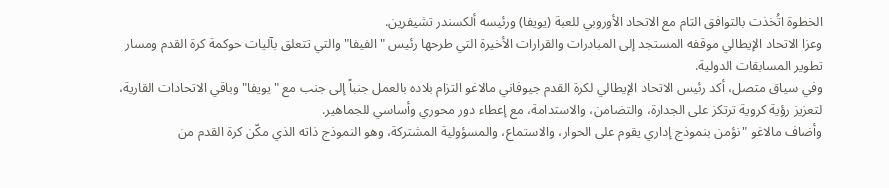الخطوة اتُخذت بالتوافق التام مع الاتحاد الأوروبي للعبة (يويفا) ورئيسه ألكسندر تشيفرين.
وعزا الاتحاد الإيطالي موقفه المستجد إلى المبادرات والقرارات الأخيرة التي طرحها رئيس "الفيفا" والتي تتعلق بآليات حوكمة كرة القدم ومسار تطوير المسابقات الدولية.
وفي سياق متصل، أكد رئيس الاتحاد الإيطالي لكرة القدم جيوفاني مالاغو التزام بلاده بالعمل جنباً إلى جنب مع "يويفا" وباقي الاتحادات القارية، لتعزيز رؤية كروية ترتكز على الجدارة، والتضامن، والاستدامة، مع إعطاء دور محوري وأساسي للجماهير.
وأضاف مالاغو "نؤمن بنموذج إداري يقوم على الحوار، والاستماع، والمسؤولية المشتركة، وهو النموذج ذاته الذي مكّن كرة القدم من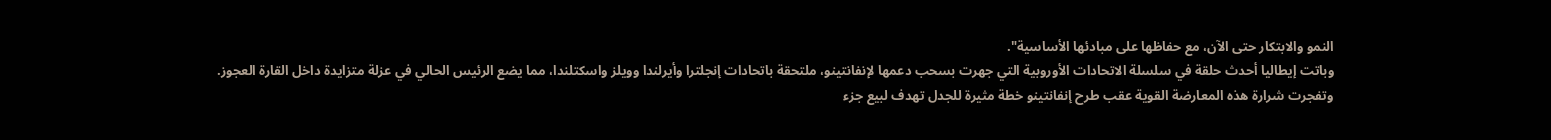النمو والابتكار حتى الآن، مع حفاظها على مبادئها الأساسية".
وباتت إيطاليا أحدث حلقة في سلسلة الاتحادات الأوروبية التي جهرت بسحب دعمها لإنفانتينو، ملتحقة باتحادات إنجلترا وأيرلندا وويلز واسكتلندا، مما يضع الرئيس الحالي في عزلة متزايدة داخل القارة العجوز.
وتفجرت شرارة هذه المعارضة القوية عقب طرح إنفانتينو خطة مثيرة للجدل تهدف لبيع جزء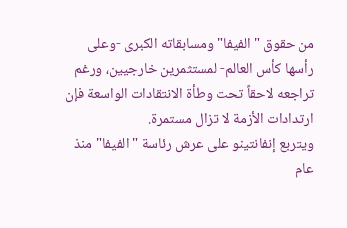من حقوق "الفيفا" ومسابقاته الكبرى -وعلى رأسها كأس العالم- لمستثمرين خارجيين، ورغم تراجعه لاحقاً تحت وطأة الانتقادات الواسعة فإن ارتدادات الأزمة لا تزال مستمرة.
ويتربع إنفانتينو على عرش رئاسة "الفيفا" منذ عام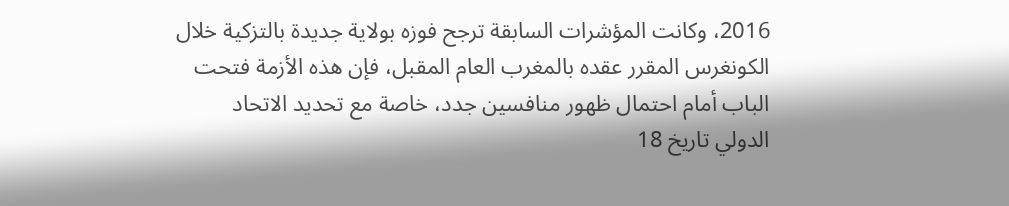2016، وكانت المؤشرات السابقة ترجح فوزه بولاية جديدة بالتزكية خلال الكونغرس المقرر عقده بالمغرب العام المقبل، فإن هذه الأزمة فتحت الباب أمام احتمال ظهور منافسين جدد، خاصة مع تحديد الاتحاد الدولي تاريخ 18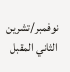نوفمبر/تشرين الثاني المقبل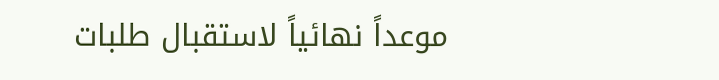موعداً نهائياً لاستقبال طلبات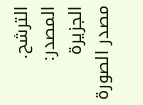الترشح.
المصدر:
الجزيرة
مصدر الصورة